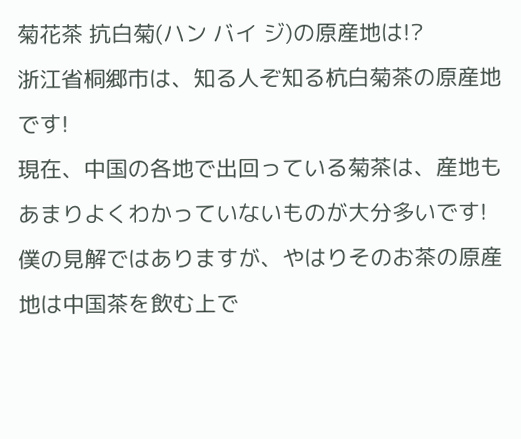菊花茶 抗白菊(ハン バイ ジ)の原産地は!?
浙江省桐郷市は、知る人ぞ知る杭白菊茶の原産地です!
現在、中国の各地で出回っている菊茶は、産地もあまりよくわかっていないものが大分多いです!僕の見解ではありますが、やはりそのお茶の原産地は中国茶を飲む上で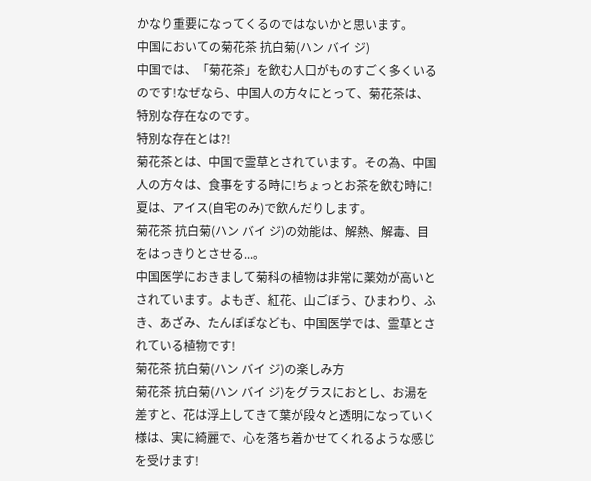かなり重要になってくるのではないかと思います。
中国においての菊花茶 抗白菊(ハン バイ ジ)
中国では、「菊花茶」を飲む人口がものすごく多くいるのです!なぜなら、中国人の方々にとって、菊花茶は、特別な存在なのです。
特別な存在とは?!
菊花茶とは、中国で霊草とされています。その為、中国人の方々は、食事をする時に!ちょっとお茶を飲む時に!夏は、アイス(自宅のみ)で飲んだりします。
菊花茶 抗白菊(ハン バイ ジ)の効能は、解熱、解毒、目をはっきりとさせる...。
中国医学におきまして菊科の植物は非常に薬効が高いとされています。よもぎ、紅花、山ごぼう、ひまわり、ふき、あざみ、たんぽぽなども、中国医学では、霊草とされている植物です!
菊花茶 抗白菊(ハン バイ ジ)の楽しみ方
菊花茶 抗白菊(ハン バイ ジ)をグラスにおとし、お湯を差すと、花は浮上してきて葉が段々と透明になっていく様は、実に綺麗で、心を落ち着かせてくれるような感じを受けます!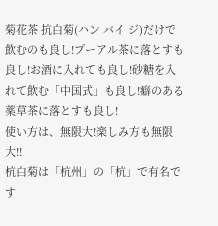菊花茶 抗白菊(ハン バイ ジ)だけで飲むのも良し!プーアル茶に落とすも良し!お酒に入れても良し!砂糖を入れて飲む「中国式」も良し!癖のある薬草茶に落とすも良し!
使い方は、無限大!楽しみ方も無限大!!
杭白菊は「杭州」の「杭」で有名です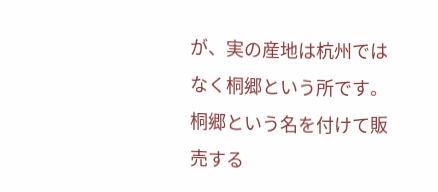が、実の産地は杭州ではなく桐郷という所です。桐郷という名を付けて販売する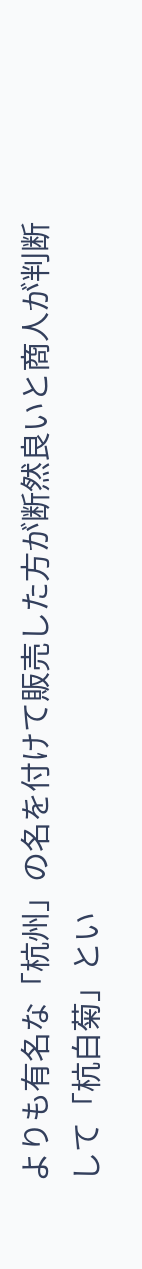よりも有名な「杭州」の名を付けて販売した方が断然良いと商人が判断して「杭白菊」とい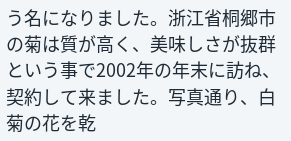う名になりました。浙江省桐郷市の菊は質が高く、美味しさが抜群という事で2002年の年末に訪ね、契約して来ました。写真通り、白菊の花を乾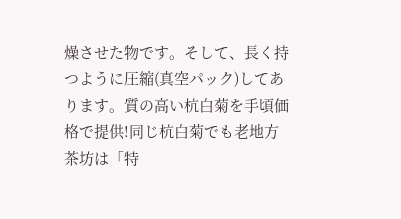燥させた物です。そして、長く持つように圧縮(真空パック)してあります。質の高い杭白菊を手頃価格で提供!同じ杭白菊でも老地方茶坊は「特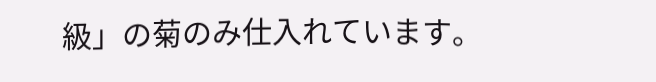級」の菊のみ仕入れています。